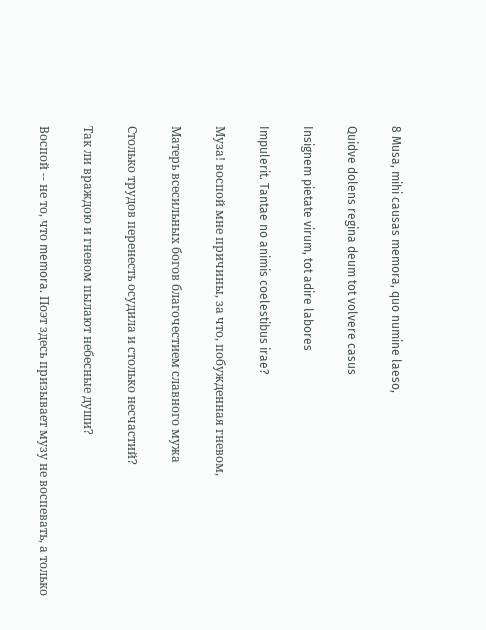8 Musa, mihi causas memora, quo numine laeso,

Quidve dolens regina deum tot volvere casus

Insignem pietate virum, tot adire labores

Impulerit. Tantae no animis coelestibus irae?

Муза! воспой мне причины, за что, побужденная гневом,

Матерь всесильных богов благочестием славного мужа

Столько трудов перенесть осудила и столько несчастий?

Так ли враждою и гневом пылают небесные души?

Воспой -- не то, что memora. Поэт здесь призывает музу не воспевать, а только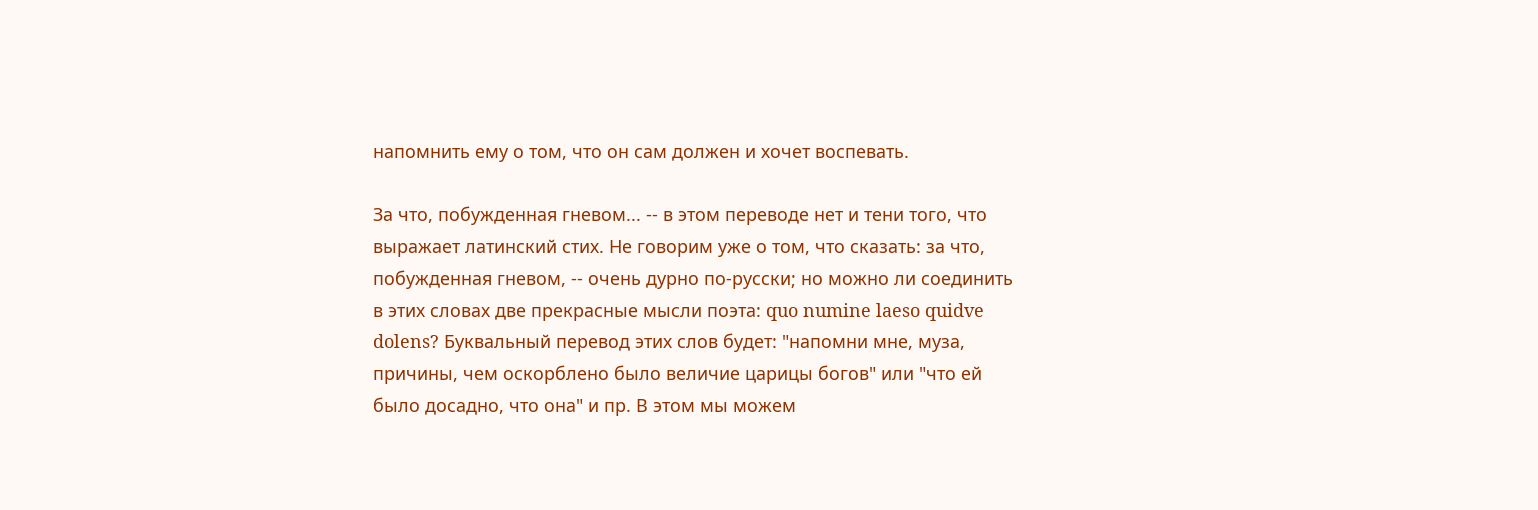напомнить ему о том, что он сам должен и хочет воспевать.

За что, побужденная гневом... -- в этом переводе нет и тени того, что выражает латинский стих. Не говорим уже о том, что сказать: за что, побужденная гневом, -- очень дурно по-русски; но можно ли соединить в этих словах две прекрасные мысли поэта: quo numine laeso quidve dolens? Буквальный перевод этих слов будет: "напомни мне, муза, причины, чем оскорблено было величие царицы богов" или "что ей было досадно, что она" и пр. В этом мы можем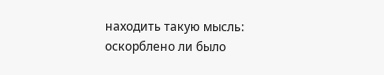находить такую мысль: оскорблено ли было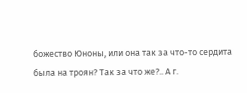божество Юноны, или она так за что-то сердита была на троян? Так за что же?.. А г.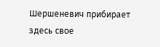Шершеневич прибирает здесь свое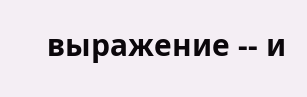выражение -- и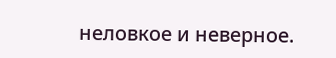неловкое и неверное.